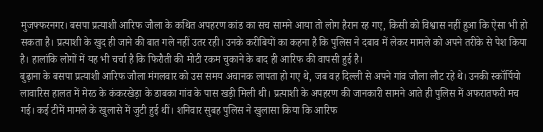मुजफ्फरनगर। बसपा प्रत्याशी आरिफ जौला के कथित अपहरण कांड का सच सामने आया तो लोग हैरान रह गए, किसी को विश्वास नहीं हुआ कि ऐसा भी हो सकता है। प्रत्याशी के खुद ही जाने की बात गले नहीं उतर रही। उनके करीबियों का कहना है कि पुलिस ने दबाव में लेकर मामले को अपने तरीके से पेश किया है। हालांकि लोगों में यह भी चर्चा है कि फिरौती की मोटी रकम चुकाने के बाद ही आरिफ की वापसी हुई है।
बुढ़ाना के बसपा प्रत्याशी आरिफ जौला मंगलवार को उस समय अचानक लापता हो गए थे, जब वह दिल्ली से अपने गांव जौला लौट रहे थे। उनकी स्कॉर्पियो लावारिस हालत में मेरठ के कंकरखेड़ा के डाबका गांव के पास खड़ी मिली थी। प्रत्याशी के अपहरण की जानकारी सामने आते ही पुलिस में अफरातफरी मच गई। कई टीमें मामले के खुलासे में जुटी हुई थीं। शनिवार सुबह पुलिस ने खुलासा किया कि आरिफ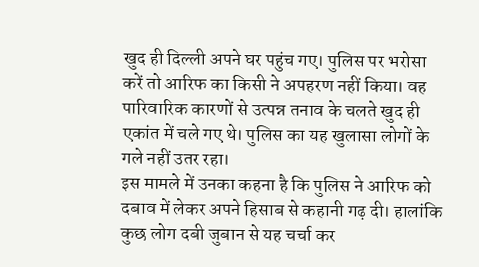खुद ही दिल्ली अपने घर पहुंच गए। पुलिस पर भरोसा करें तो आरिफ का किसी ने अपहरण नहीं किया। वह पारिवारिक कारणों से उत्पन्न तनाव के चलते खुद ही एकांत में चले गए थे। पुलिस का यह खुलासा लोगों के गले नहीं उतर रहा।
इस मामले में उनका कहना है कि पुलिस ने आरिफ को दबाव में लेकर अपने हिसाब से कहानी गढ़ दी। हालांकि कुछ लोग दबी जुबान से यह चर्चा कर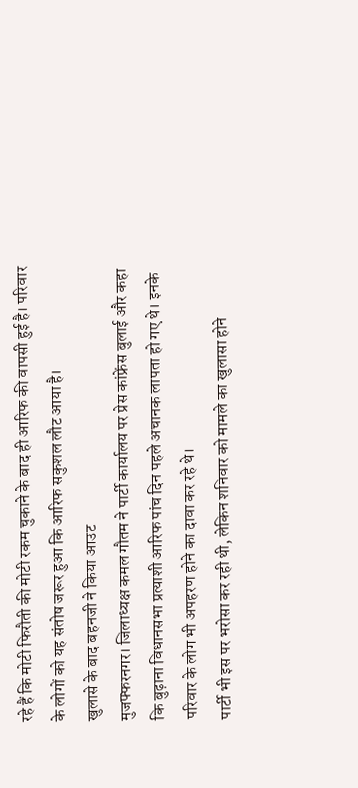रहे हैं कि मोटी फिरौती की मोटी रकम चुकाने के बाद ही आरिफ की वापसी हुई है। परिवार के लोगों को यह संतोष जरूर हुआ कि आरिफ सकुशल लौट आया है।
खुलासे के बाद बहनजी ने किया आउट
मुजफ्फरनगर। जिलाध्यक्ष कमल गौतम ने पार्टी कार्यालय पर प्रेस कांफ्रेंस बुलाई और कहा कि बुढ़ाना विधानसभा प्रत्याशी आरिफ पांच दिन पहले अचानक लापता हो गए थे। इनके परिवार के लोग भी अपहरण होने का दावा कर रहे थे।
पार्टी भी इस पर भरोसा कर रही थी, लेकिन शनिवार को मामले का खुलासा होने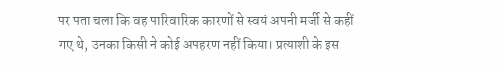पर पता चला कि वह पारिवारिक कारणों से स्वयं अपनी मर्जी से कहीं गए थे, उनका किसी ने कोई अपहरण नहीं किया। प्रत्याशी के इस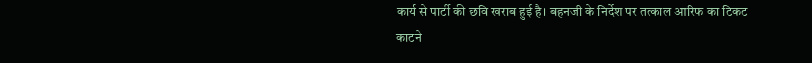कार्य से पार्टी की छवि खराब हुई है। बहनजी के निर्देश पर तत्काल आरिफ का टिकट काटने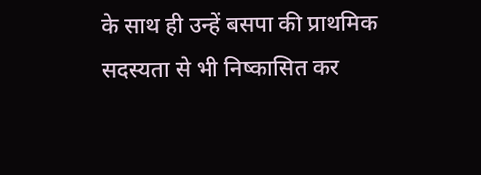के साथ ही उन्हें बसपा की प्राथमिक सदस्यता से भी निष्कासित कर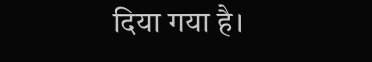दिया गया है।